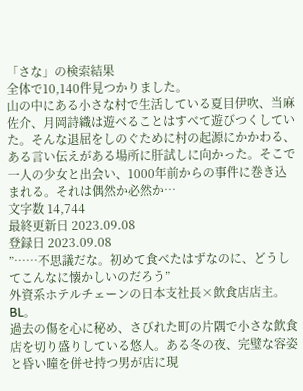「さな」の検索結果
全体で10,140件見つかりました。
山の中にある小さな村で生活している夏目伊吹、当麻佐介、月岡詩織は遊べることはすべて遊びつくしていた。そんな退屈をしのぐために村の起源にかかわる、ある言い伝えがある場所に肝試しに向かった。そこで一人の少女と出会い、1000年前からの事件に巻き込まれる。それは偶然か必然か…
文字数 14,744
最終更新日 2023.09.08
登録日 2023.09.08
”……不思議だな。初めて食べたはずなのに、どうしてこんなに懐かしいのだろう”
外資系ホテルチェーンの日本支社長×飲食店店主。BL。
過去の傷を心に秘め、さびれた町の片隅で小さな飲食店を切り盛りしている悠人。ある冬の夜、完璧な容姿と昏い瞳を併せ持つ男が店に現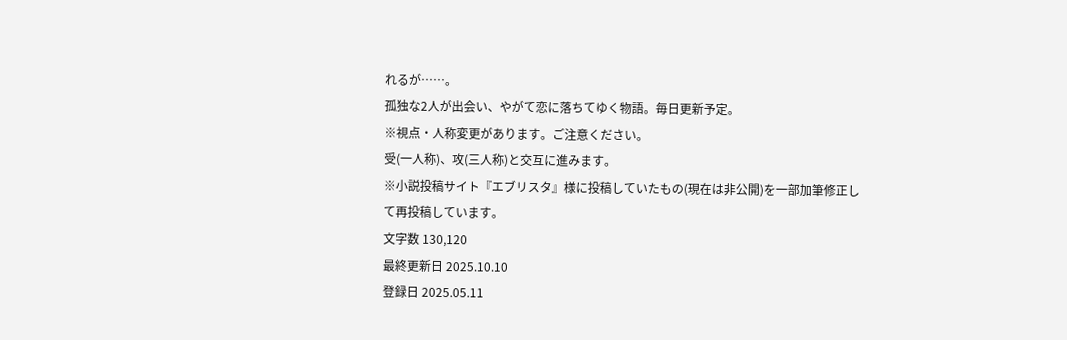れるが……。
孤独な2人が出会い、やがて恋に落ちてゆく物語。毎日更新予定。
※視点・人称変更があります。ご注意ください。
受(一人称)、攻(三人称)と交互に進みます。
※小説投稿サイト『エブリスタ』様に投稿していたもの(現在は非公開)を一部加筆修正して再投稿しています。
文字数 130,120
最終更新日 2025.10.10
登録日 2025.05.11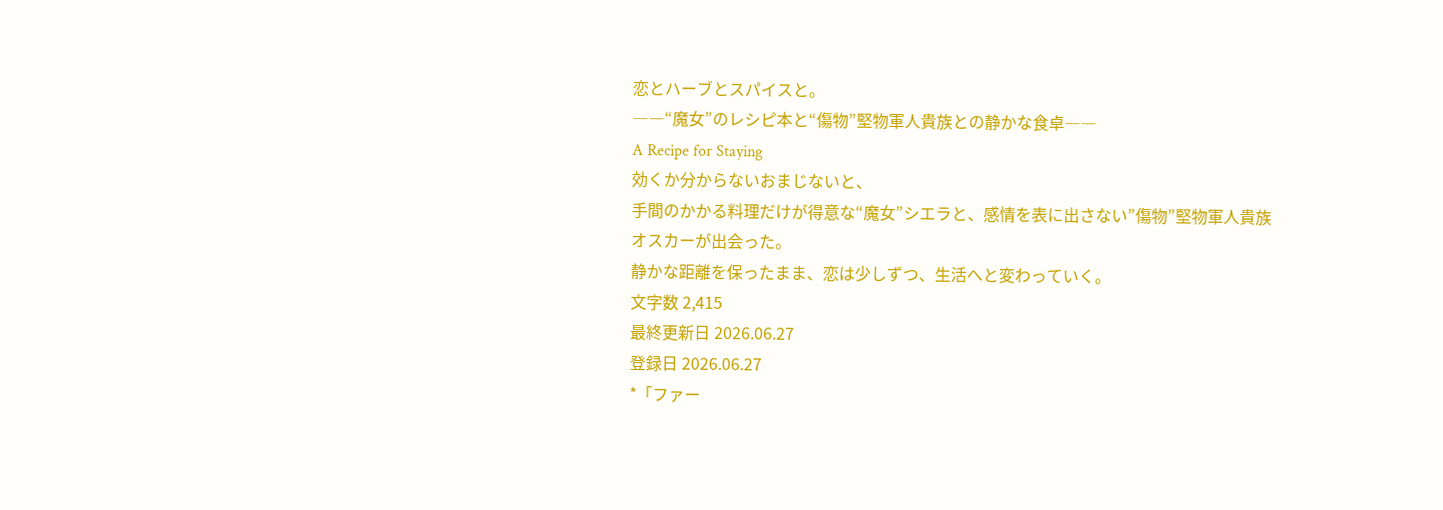恋とハーブとスパイスと。
――“魔女”のレシピ本と“傷物”堅物軍人貴族との静かな食卓――
A Recipe for Staying
効くか分からないおまじないと、
手間のかかる料理だけが得意な“魔女”シエラと、感情を表に出さない”傷物”堅物軍人貴族オスカーが出会った。
静かな距離を保ったまま、恋は少しずつ、生活へと変わっていく。
文字数 2,415
最終更新日 2026.06.27
登録日 2026.06.27
*「ファー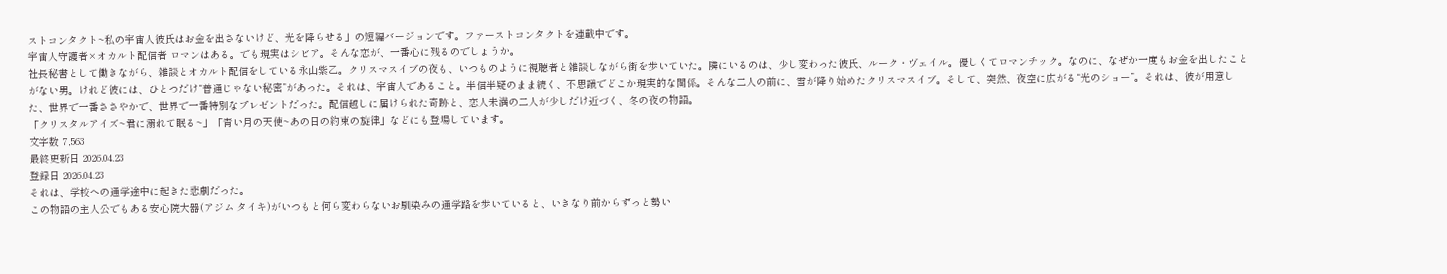ストコンタクト~私の宇宙人彼氏はお金を出さないけど、光を降らせる」の短編バージョンです。ファーストコンタクトを連載中です。
宇宙人守護者×オカルト配信者 ロマンはある。でも現実はシビア。そんな恋が、一番心に残るのでしょうか。
社長秘書として働きながら、雑談とオカルト配信をしている永山紫乙。クリスマスイブの夜も、いつものように視聴者と雑談しながら街を歩いていた。隣にいるのは、少し変わった彼氏、ルーク・ヴェイル。優しくてロマンチック。なのに、なぜか一度もお金を出したことがない男。けれど彼には、ひとつだけ“普通じゃない秘密”があった。それは、宇宙人であること。半信半疑のまま続く、不思議でどこか現実的な関係。そんな二人の前に、雪が降り始めたクリスマスイブ。そして、突然、夜空に広がる“光のショー”。それは、彼が用意した、世界で一番ささやかで、世界で一番特別なプレゼントだった。配信越しに届けられた奇跡と、恋人未満の二人が少しだけ近づく、冬の夜の物語。
「クリスタルアイズ~君に溺れて眠る~」「青い月の天使~あの日の約束の旋律」などにも登場しています。
文字数 7,563
最終更新日 2026.04.23
登録日 2026.04.23
それは、学校への通学途中に起きた悲劇だった。
この物語の主人公でもある安心院大器(アジム タイキ)がいつもと何ら変わらないお馴染みの通学路を歩いていると、いきなり前からずっと勢い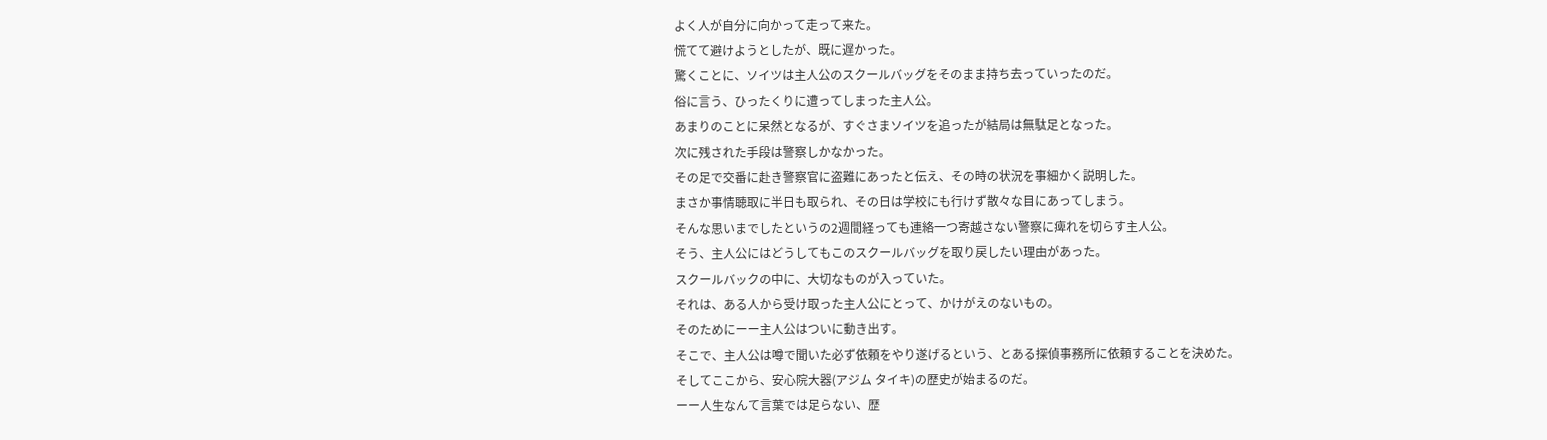よく人が自分に向かって走って来た。
慌てて避けようとしたが、既に遅かった。
驚くことに、ソイツは主人公のスクールバッグをそのまま持ち去っていったのだ。
俗に言う、ひったくりに遭ってしまった主人公。
あまりのことに呆然となるが、すぐさまソイツを追ったが結局は無駄足となった。
次に残された手段は警察しかなかった。
その足で交番に赴き警察官に盗難にあったと伝え、その時の状況を事細かく説明した。
まさか事情聴取に半日も取られ、その日は学校にも行けず散々な目にあってしまう。
そんな思いまでしたというの2週間経っても連絡一つ寄越さない警察に痺れを切らす主人公。
そう、主人公にはどうしてもこのスクールバッグを取り戻したい理由があった。
スクールバックの中に、大切なものが入っていた。
それは、ある人から受け取った主人公にとって、かけがえのないもの。
そのためにーー主人公はついに動き出す。
そこで、主人公は噂で聞いた必ず依頼をやり遂げるという、とある探偵事務所に依頼することを決めた。
そしてここから、安心院大器(アジム タイキ)の歴史が始まるのだ。
ーー人生なんて言葉では足らない、歴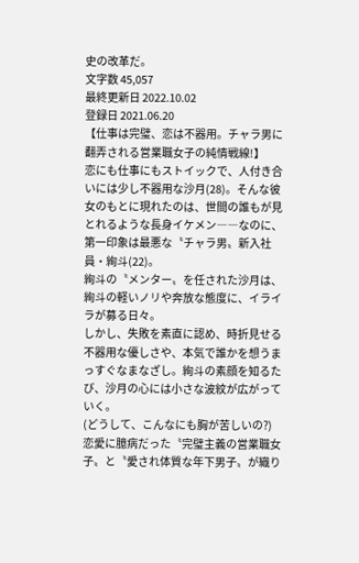史の改革だ。
文字数 45,057
最終更新日 2022.10.02
登録日 2021.06.20
【仕事は完璧、恋は不器用。チャラ男に翻弄される営業職女子の純情戦線!】
恋にも仕事にもストイックで、人付き合いには少し不器用な沙月(28)。そんな彼女のもとに現れたのは、世間の誰もが見とれるような長身イケメン――なのに、第一印象は最悪な〝チャラ男〟新入社員・絢斗(22)。
絢斗の〝メンター〟を任された沙月は、絢斗の軽いノリや奔放な態度に、イライラが募る日々。
しかし、失敗を素直に認め、時折見せる不器用な優しさや、本気で誰かを想うまっすぐなまなざし。絢斗の素顔を知るたび、沙月の心には小さな波紋が広がっていく。
(どうして、こんなにも胸が苦しいの?)
恋愛に臆病だった〝完璧主義の営業職女子〟と〝愛され体質な年下男子〟が織り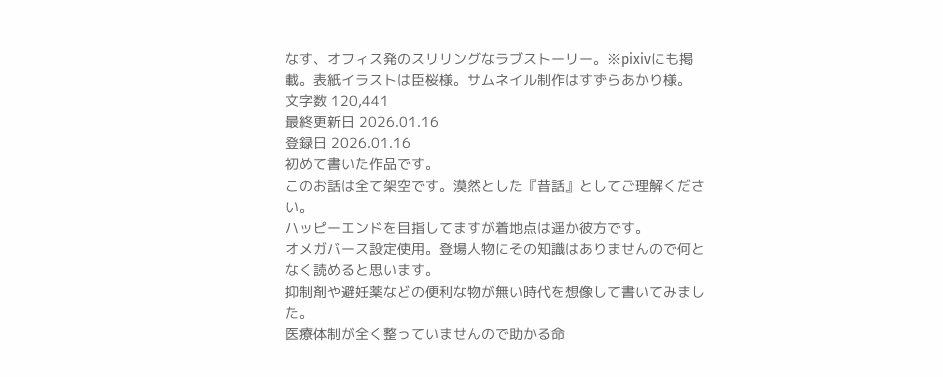なす、オフィス発のスリリングなラブストーリー。※pixivにも掲載。表紙イラストは臣桜様。サムネイル制作はすずらあかり様。
文字数 120,441
最終更新日 2026.01.16
登録日 2026.01.16
初めて書いた作品です。
このお話は全て架空です。漠然とした『昔話』としてご理解ください。
ハッピーエンドを目指してますが着地点は遥か彼方です。
オメガバース設定使用。登場人物にその知識はありませんので何となく読めると思います。
抑制剤や避妊薬などの便利な物が無い時代を想像して書いてみました。
医療体制が全く整っていませんので助かる命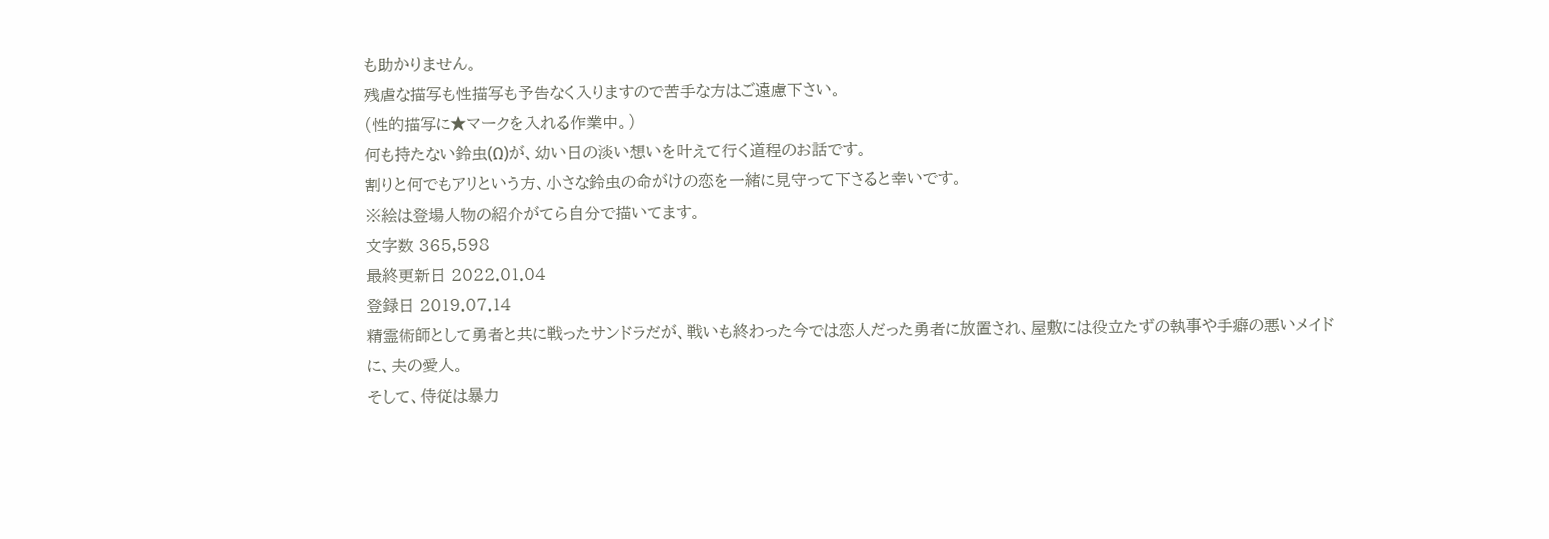も助かりません。
残虐な描写も性描写も予告なく入りますので苦手な方はご遠慮下さい。
(性的描写に★マークを入れる作業中。)
何も持たない鈴虫(Ω)が、幼い日の淡い想いを叶えて行く道程のお話です。
割りと何でもアリという方、小さな鈴虫の命がけの恋を一緒に見守って下さると幸いです。
※絵は登場人物の紹介がてら自分で描いてます。
文字数 365,598
最終更新日 2022.01.04
登録日 2019.07.14
精霊術師として勇者と共に戦ったサンドラだが、戦いも終わった今では恋人だった勇者に放置され、屋敷には役立たずの執事や手癖の悪いメイドに、夫の愛人。
そして、侍従は暴力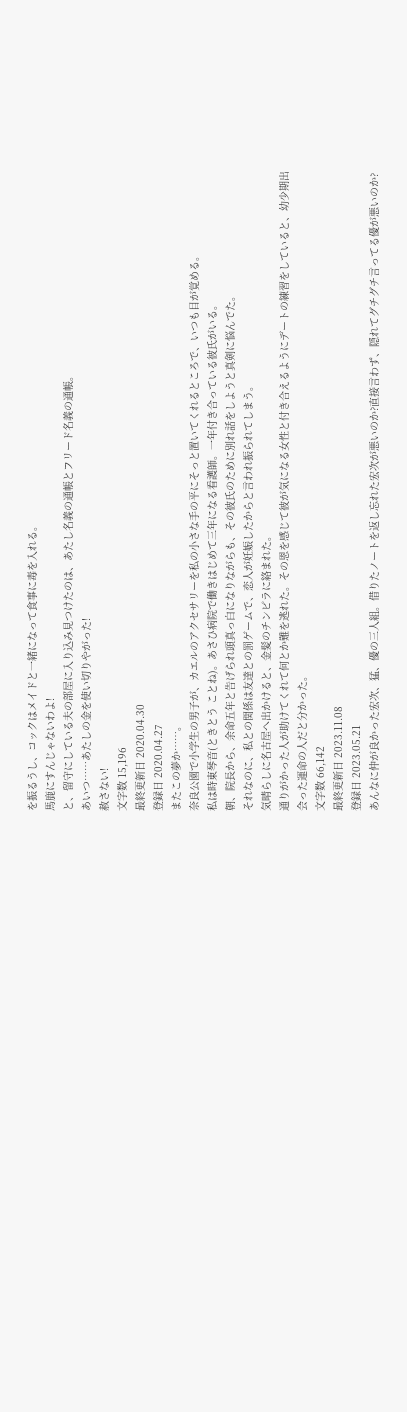を振るうし、コックはメイドと一緒になって食事に毒を入れる。
馬鹿にすんじゃないわよ!
と、留守にしている夫の部屋に入り込み見つけたのは、あたし名義の通帳とフリード名義の通帳。
あいつ……あたしの金を使い切りやがった!
赦さない!
文字数 15,196
最終更新日 2020.04.30
登録日 2020.04.27
またこの夢か……。
奈良公園で小学生の男子が、カエルのアクセサリーを私の小さな手の平にそっと置いてくれるところで、いつも目が覚める。
私は時東琴音(ときとう ことね)。あさひ病院で働きはじめて三年になる看護師。一年付き合っている彼氏がいる。
朝、院長から、余命五年と告げられ頭真っ白になりながらも、その彼氏のために別れ話をしようと真剣に悩んでた。
それなのに、私との関係は友達との罰ゲームで、恋人が妊娠したからと言われ振られてしまう。
気晴らしに名古屋へ出かけると、金髪のチンピラに絡まれた。
通りがかった人が助けてくれて何とか難を逃れた。その恩を感じて彼が気になる女性と付き合えるようにデートの練習をしていると、幼少期出会った運命の人だと分かった。
文字数 66,142
最終更新日 2023.11.08
登録日 2023.05.21
あんなに仲が良かった宏次、猛、優の三人組。借りたノートを返し忘れた宏次が悪いのか?直接言わず、隠れてグチグチ言ってる優が悪いのか?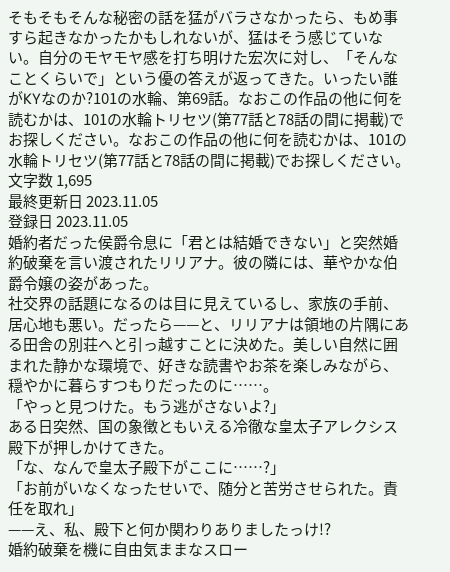そもそもそんな秘密の話を猛がバラさなかったら、もめ事すら起きなかったかもしれないが、猛はそう感じていない。自分のモヤモヤ感を打ち明けた宏次に対し、「そんなことくらいで」という優の答えが返ってきた。いったい誰がKYなのか?101の水輪、第69話。なおこの作品の他に何を読むかは、101の水輪トリセツ(第77話と78話の間に掲載)でお探しください。なおこの作品の他に何を読むかは、101の水輪トリセツ(第77話と78話の間に掲載)でお探しください。
文字数 1,695
最終更新日 2023.11.05
登録日 2023.11.05
婚約者だった侯爵令息に「君とは結婚できない」と突然婚約破棄を言い渡されたリリアナ。彼の隣には、華やかな伯爵令嬢の姿があった。
社交界の話題になるのは目に見えているし、家族の手前、居心地も悪い。だったら——と、リリアナは領地の片隅にある田舎の別荘へと引っ越すことに決めた。美しい自然に囲まれた静かな環境で、好きな読書やお茶を楽しみながら、穏やかに暮らすつもりだったのに……。
「やっと見つけた。もう逃がさないよ?」
ある日突然、国の象徴ともいえる冷徹な皇太子アレクシス殿下が押しかけてきた。
「な、なんで皇太子殿下がここに……?」
「お前がいなくなったせいで、随分と苦労させられた。責任を取れ」
——え、私、殿下と何か関わりありましたっけ!?
婚約破棄を機に自由気ままなスロー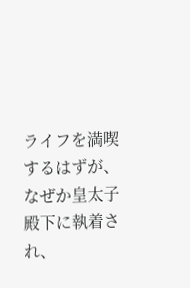ライフを満喫するはずが、なぜか皇太子殿下に執着され、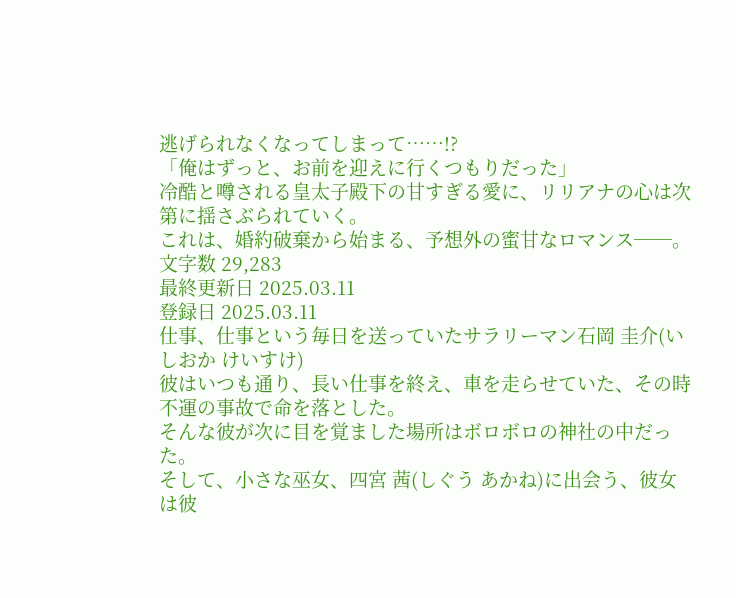逃げられなくなってしまって……!?
「俺はずっと、お前を迎えに行くつもりだった」
冷酷と噂される皇太子殿下の甘すぎる愛に、リリアナの心は次第に揺さぶられていく。
これは、婚約破棄から始まる、予想外の蜜甘なロマンス──。
文字数 29,283
最終更新日 2025.03.11
登録日 2025.03.11
仕事、仕事という毎日を送っていたサラリーマン石岡 圭介(いしおか けいすけ)
彼はいつも通り、長い仕事を終え、車を走らせていた、その時不運の事故で命を落とした。
そんな彼が次に目を覚ました場所はボロボロの神社の中だった。
そして、小さな巫女、四宮 茜(しぐう あかね)に出会う、彼女は彼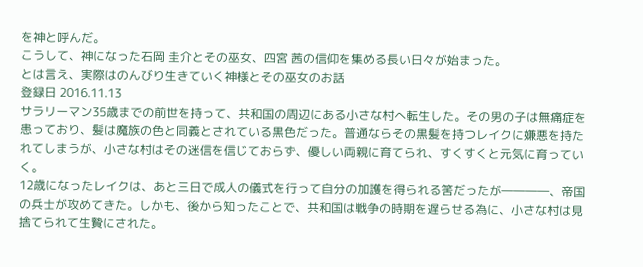を神と呼んだ。
こうして、神になった石岡 圭介とその巫女、四宮 茜の信仰を集める長い日々が始まった。
とは言え、実際はのんびり生きていく神様とその巫女のお話
登録日 2016.11.13
サラリーマン35歳までの前世を持って、共和国の周辺にある小さな村へ転生した。その男の子は無痛症を患っており、髪は魔族の色と同義とされている黒色だった。普通ならその黒髪を持つレイクに嫌悪を持たれてしまうが、小さな村はその迷信を信じておらず、優しい両親に育てられ、すくすくと元気に育っていく。
12歳になったレイクは、あと三日で成人の儀式を行って自分の加護を得られる筈だったが――――、帝国の兵士が攻めてきた。しかも、後から知ったことで、共和国は戦争の時期を遅らせる為に、小さな村は見捨てられて生贄にされた。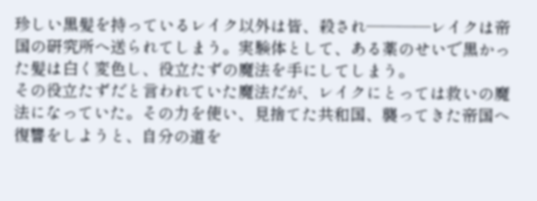珍しい黒髪を持っているレイク以外は皆、殺され――――レイクは帝国の研究所へ送られてしまう。実験体として、ある薬のせいで黒かった髪は白く変色し、役立たずの魔法を手にしてしまう。
その役立たずだと言われていた魔法だが、レイクにとっては救いの魔法になっていた。その力を使い、見捨てた共和国、襲ってきた帝国へ復讐をしようと、自分の道を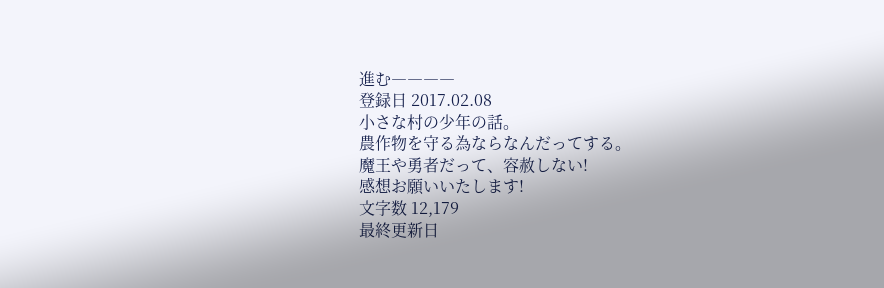進む――――
登録日 2017.02.08
小さな村の少年の話。
農作物を守る為ならなんだってする。
魔王や勇者だって、容赦しない!
感想お願いいたします!
文字数 12,179
最終更新日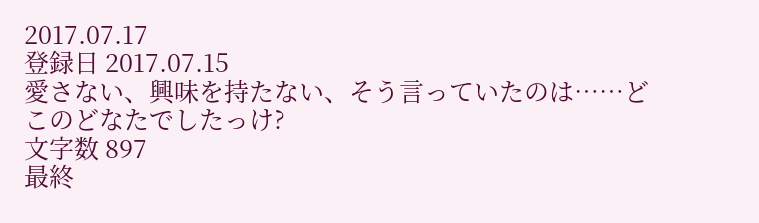2017.07.17
登録日 2017.07.15
愛さない、興味を持たない、そう言っていたのは……どこのどなたでしたっけ?
文字数 897
最終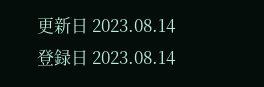更新日 2023.08.14
登録日 2023.08.14